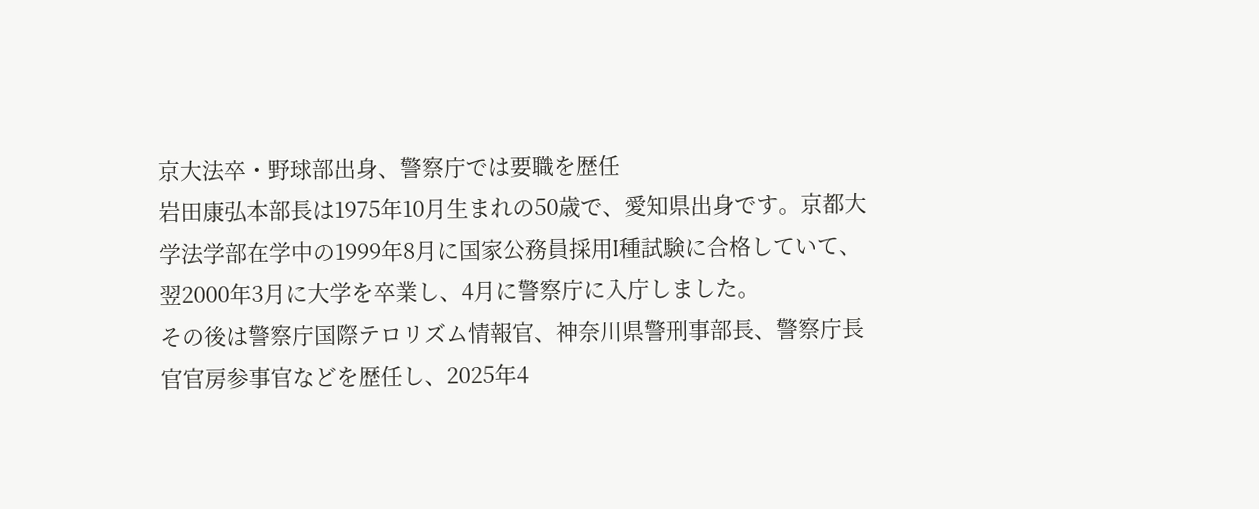京大法卒・野球部出身、警察庁では要職を歴任
岩田康弘本部長は1975年10月生まれの50歳で、愛知県出身です。京都大学法学部在学中の1999年8月に国家公務員採用I種試験に合格していて、翌2000年3月に大学を卒業し、4月に警察庁に入庁しました。
その後は警察庁国際テロリズム情報官、神奈川県警刑事部長、警察庁長官官房参事官などを歴任し、2025年4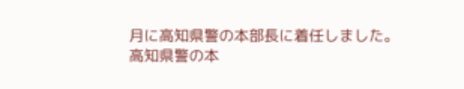月に高知県警の本部長に着任しました。
高知県警の本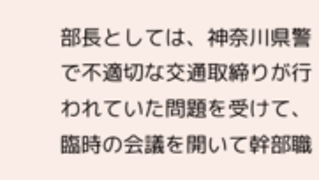部長としては、神奈川県警で不適切な交通取締りが行われていた問題を受けて、臨時の会議を開いて幹部職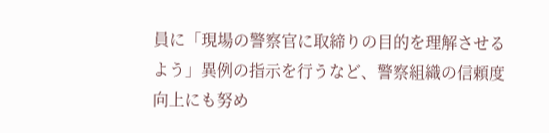員に「現場の警察官に取締りの目的を理解させるよう」異例の指示を行うなど、警察組織の信頼度向上にも努め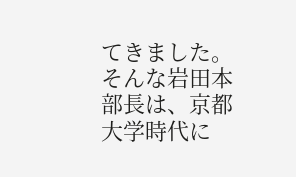てきました。
そんな岩田本部長は、京都大学時代に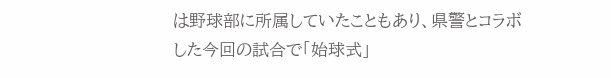は野球部に所属していたこともあり、県警とコラボした今回の試合で「始球式」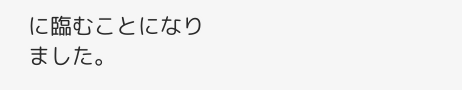に臨むことになりました。